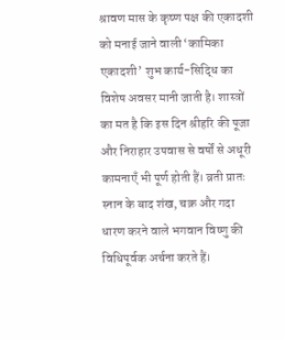श्रावण मास के कृष्ण पक्ष की एकादशी को मनाई जाने वाली ‘कामिका एकादशी’ शुभ कार्य-सिद्धि का विशेष अवसर मानी जाती है। शास्त्रों का मत है कि इस दिन श्रीहरि की पूजा और निराहार उपवास से वर्षों से अधूरी कामनाएँ भी पूर्ण होती हैं। व्रती प्रातः स्नान के बाद शंख, चक्र और गदा धारण करने वाले भगवान विष्णु की विधिपूर्वक अर्चना करते हैं।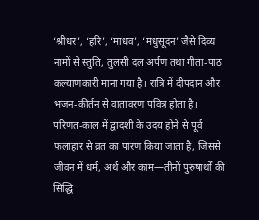‘श्रीधर’, ‘हरि’, ‘माधव’, ‘मधुसूदन’ जैसे दिव्य नामों से स्तुति, तुलसी दल अर्पण तथा गीता-पाठ कल्याणकारी माना गया है। रात्रि में दीपदान और भजन-कीर्तन से वातावरण पवित्र होता है। परिणत-काल में द्वादशी के उदय होने से पूर्व फलाहार से व्रत का पारण किया जाता है, जिससे जीवन में धर्म, अर्थ और काम—तीनों पुरुषार्थों की सिद्धि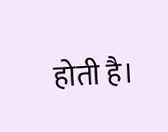होती है।